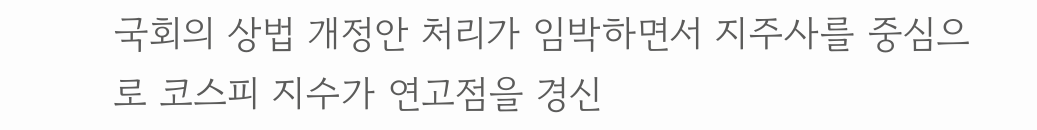국회의 상법 개정안 처리가 임박하면서 지주사를 중심으로 코스피 지수가 연고점을 경신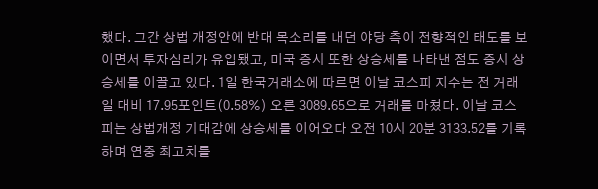했다. 그간 상법 개정안에 반대 목소리를 내던 야당 측이 전향적인 태도를 보이면서 투자심리가 유입됐고, 미국 증시 또한 상승세를 나타낸 점도 증시 상승세를 이끌고 있다. 1일 한국거래소에 따르면 이날 코스피 지수는 전 거래일 대비 17.95포인트(0.58%) 오른 3089.65으로 거래를 마쳤다. 이날 코스피는 상법개정 기대감에 상승세를 이어오다 오전 10시 20분 3133.52를 기록하며 연중 최고치를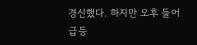경신했다. 하지만 오후 들어 급등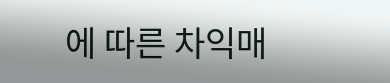에 따른 차익매